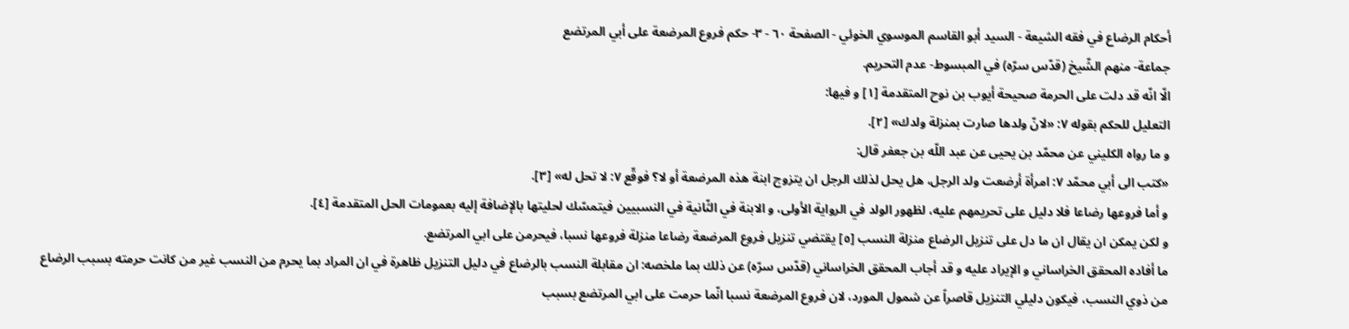أحكام الرضاع في فقه الشيعة - السيد أبو القاسم الموسوي الخوئي - الصفحة ٦٠ - ٣- حكم فروع المرضعة على أبي المرتضع
جماعة- منهم الشّيخ (قدّس سرّه) في المبسوط- عدم التحريم.
الّا انّه قد دلت على الحرمة صحيحة أيوب بن نوح المتقدمة [١] و فيها:
التعليل للحكم بقوله ٧: «لانّ ولدها صارت بمنزلة ولدك» [٢].
و ما رواه الكليني عن محمّد بن يحيى عن عبد اللّه بن جعفر قال:
«كتب الى أبي محمّد ٧: امرأة أرضعت ولد الرجل، هل يحل لذلك الرجل ان يتزوج ابنة هذه المرضعة أو لا؟ فوقّع ٧: لا تحل له» [٣].
و أما فروعها رضاعا فلا دليل على تحريمهم عليه، لظهور الولد في الرواية الأولى، و الابنة في الثّانية في النسبيين فيتمسّك لحليتها بالإضافة إليه بعمومات الحل المتقدمة [٤].
و لكن يمكن ان يقال ان ما دل على تنزيل الرضاع منزلة النسب [٥] يقتضي تنزيل فروع المرضعة رضاعا منزلة فروعها نسبا، فيحرمن على ابي المرتضع.
ما أفاده المحقق الخراساني و الإيراد عليه و قد أجاب المحقق الخراساني (قدّس سرّه) عن ذلك بما ملخصه: ان مقابلة النسب بالرضاع في دليل التنزيل ظاهرة في ان المراد بما يحرم من النسب غير من كانت حرمته بسبب الرضاع من ذوي النسب، فيكون دليلي التنزيل قاصراً عن شمول المورد، لان فروع المرضعة نسبا انّما حرمت على ابي المرتضع بسبب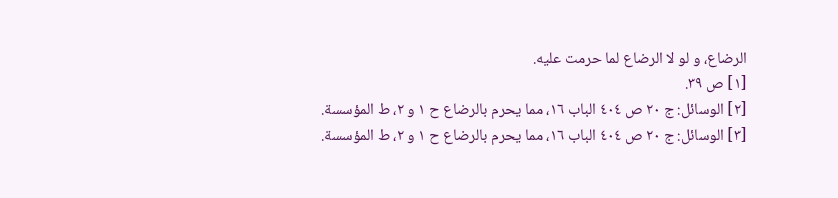الرضاع، و لو لا الرضاع لما حرمت عليه.
[١] ص ٣٩.
[٢] الوسائل: ج ٢٠ ص ٤٠٤ الباب ١٦، مما يحرم بالرضاع ح ١ و ٢، ط المؤسسة.
[٣] الوسائل: ج ٢٠ ص ٤٠٤ الباب ١٦، مما يحرم بالرضاع ح ١ و ٢، ط المؤسسة.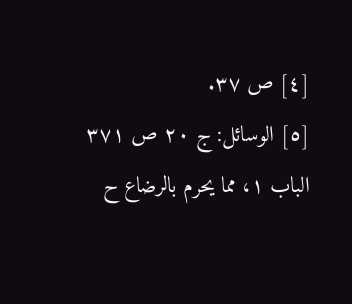[٤] ص ٣٧.
[٥] الوسائل: ج ٢٠ ص ٣٧١ الباب ١، مما يحرم بالرضاع ح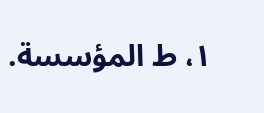١، ط المؤسسة.